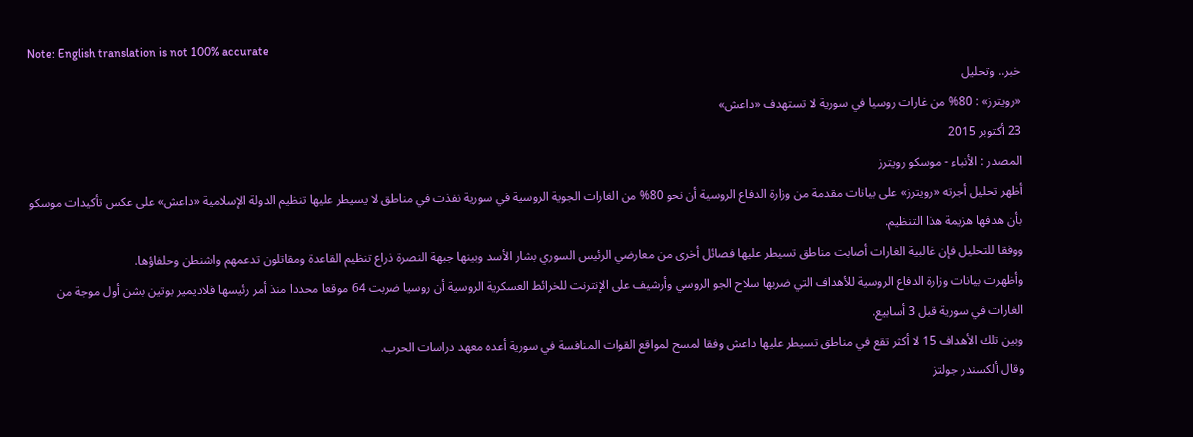Note: English translation is not 100% accurate
خبر.. وتحليل
«رويترز» : 80% من غارات روسيا في سورية لا تستهدف «داعش»
23 أكتوبر 2015
المصدر : الأنباء - موسكو رويترز
أظهر تحليل أجرته «رويترز» على بيانات مقدمة من وزارة الدفاع الروسية أن نحو 80% من الغارات الجوية الروسية في سورية نفذت في مناطق لا يسيطر عليها تنظيم الدولة الإسلامية «داعش» على عكس تأكيدات موسكو بأن هدفها هزيمة هذا التنظيم.
ووفقا للتحليل فإن غالبية الغارات أصابت مناطق تسيطر عليها فصائل أخرى من معارضي الرئيس السوري بشار الأسد وبينها جبهة النصرة ذراع تنظيم القاعدة ومقاتلون تدعمهم واشنطن وحلفاؤها.
وأظهرت بيانات وزارة الدفاع الروسية للأهداف التي ضربها سلاح الجو الروسي وأرشيف على الإنترنت للخرائط العسكرية الروسية أن روسيا ضربت 64 موقعا محددا منذ أمر رئيسها فلاديمير بوتين بشن أول موجة من الغارات في سورية قبل 3 أسابيع.
وبين تلك الأهداف 15 لا أكثر تقع في مناطق تسيطر عليها داعش وفقا لمسح لمواقع القوات المنافسة في سورية أعده معهد دراسات الحرب.
وقال ألكسندر جولتز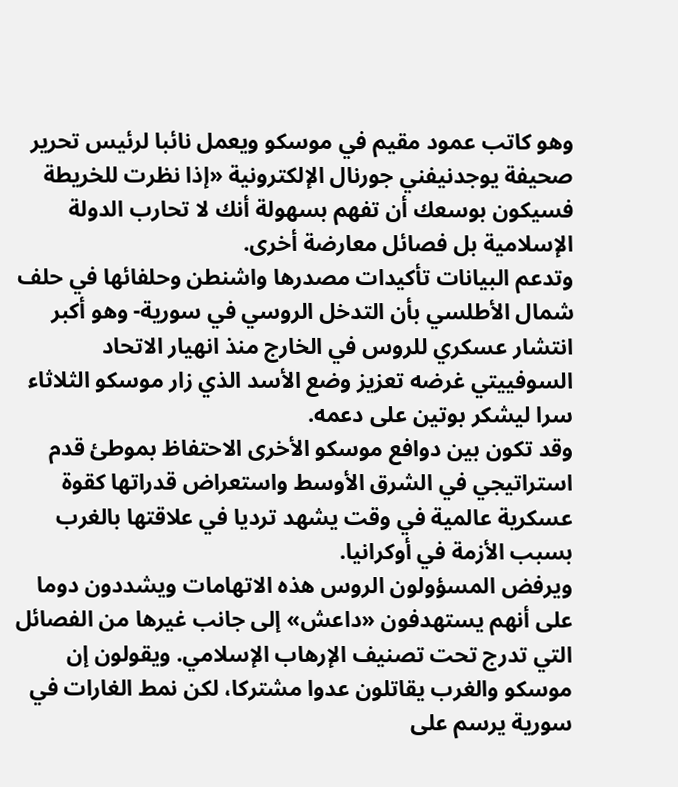وهو كاتب عمود مقيم في موسكو ويعمل نائبا لرئيس تحرير صحيفة يوجدنيفني جورنال الإلكترونية «إذا نظرت للخريطة فسيكون بوسعك أن تفهم بسهولة أنك لا تحارب الدولة الإسلامية بل فصائل معارضة أخرى.
وتدعم البيانات تأكيدات مصدرها واشنطن وحلفائها في حلف شمال الأطلسي بأن التدخل الروسي في سورية- وهو أكبر انتشار عسكري للروس في الخارج منذ انهيار الاتحاد السوفييتي غرضه تعزيز وضع الأسد الذي زار موسكو الثلاثاء سرا ليشكر بوتين على دعمه.
وقد تكون بين دوافع موسكو الأخرى الاحتفاظ بموطئ قدم استراتيجي في الشرق الأوسط واستعراض قدراتها كقوة عسكرية عالمية في وقت يشهد ترديا في علاقتها بالغرب بسبب الأزمة في أوكرانيا.
ويرفض المسؤولون الروس هذه الاتهامات ويشددون دوما على أنهم يستهدفون «داعش» إلى جانب غيرها من الفصائل التي تدرج تحت تصنيف الإرهاب الإسلامي. ويقولون إن موسكو والغرب يقاتلون عدوا مشتركا، لكن نمط الغارات في سورية يرسم على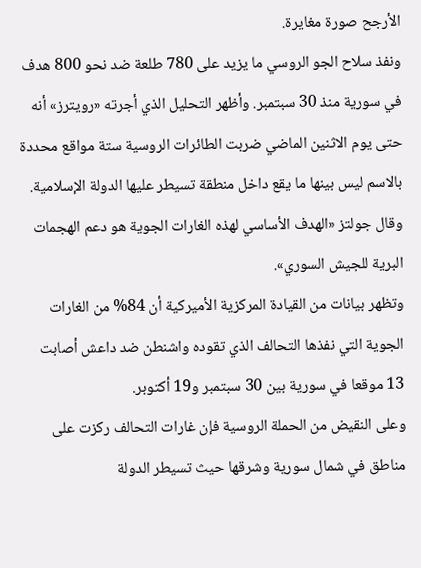الأرجح صورة مغايرة.
ونفذ سلاح الجو الروسي ما يزيد على 780 طلعة ضد نحو 800 هدف في سورية منذ 30 سبتمبر. وأظهر التحليل الذي أجرته «رويترز» أنه حتى يوم الاثنين الماضي ضربت الطائرات الروسية ستة مواقع محددة بالاسم ليس بينها ما يقع داخل منطقة تسيطر عليها الدولة الإسلامية.
وقال جولتز «الهدف الأساسي لهذه الغارات الجوية هو دعم الهجمات البرية للجيش السوري».
وتظهر بيانات من القيادة المركزية الأميركية أن 84% من الغارات الجوية التي نفذها التحالف الذي تقوده واشنطن ضد داعش أصابت 13 موقعا في سورية بين 30 سبتمبر و19 أكتوبر.
وعلى النقيض من الحملة الروسية فإن غارات التحالف ركزت على مناطق في شمال سورية وشرقها حيث تسيطر الدولة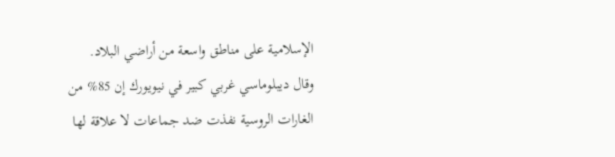الإسلامية على مناطق واسعة من أراضي البلاد.
وقال ديبلوماسي غربي كبير في نيويورك إن 85% من الغارات الروسية نفذت ضد جماعات لا علاقة لها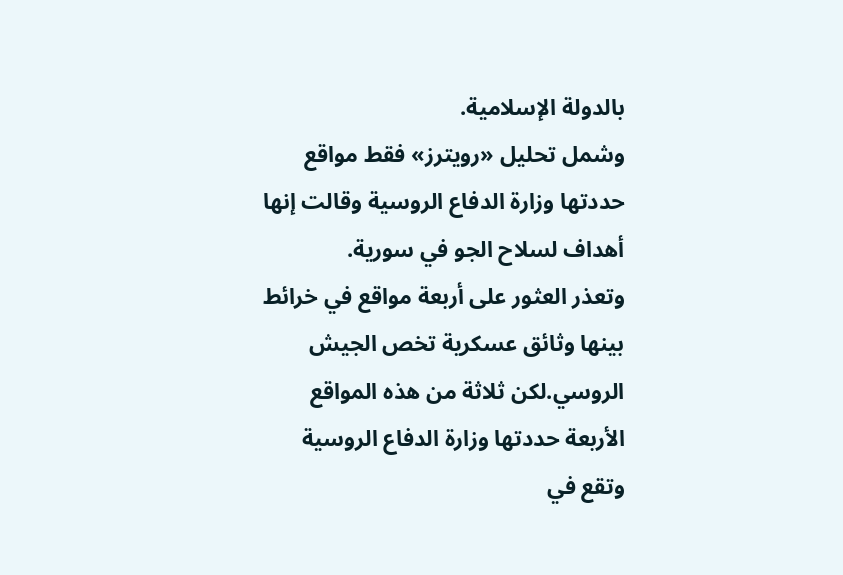بالدولة الإسلامية.
وشمل تحليل «رويترز» فقط مواقع حددتها وزارة الدفاع الروسية وقالت إنها أهداف لسلاح الجو في سورية.
وتعذر العثور على أربعة مواقع في خرائط بينها وثائق عسكرية تخص الجيش الروسي.لكن ثلاثة من هذه المواقع الأربعة حددتها وزارة الدفاع الروسية وتقع في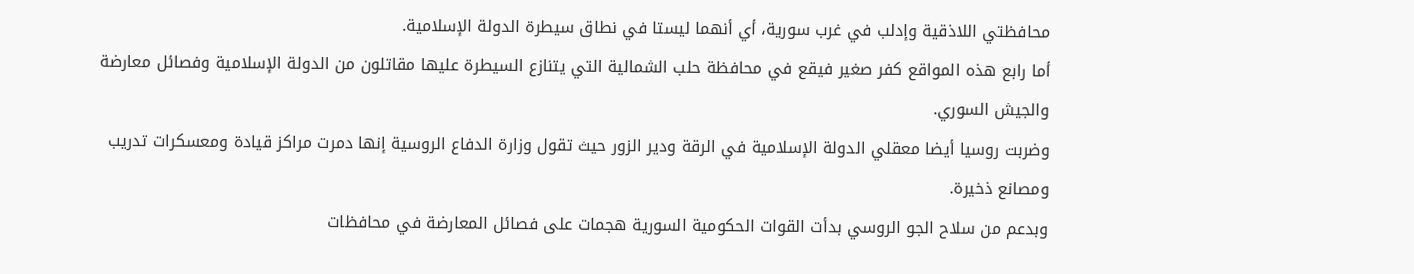محافظتي اللاذقية وإدلب في غرب سورية، أي أنهما ليستا في نطاق سيطرة الدولة الإسلامية.
أما رابع هذه المواقع كفر صغير فيقع في محافظة حلب الشمالية التي يتنازع السيطرة عليها مقاتلون من الدولة الإسلامية وفصائل معارضة والجيش السوري.
وضربت روسيا أيضا معقلي الدولة الإسلامية في الرقة ودير الزور حيث تقول وزارة الدفاع الروسية إنها دمرت مراكز قيادة ومعسكرات تدريب ومصانع ذخيرة.
وبدعم من سلاح الجو الروسي بدأت القوات الحكومية السورية هجمات على فصائل المعارضة في محافظات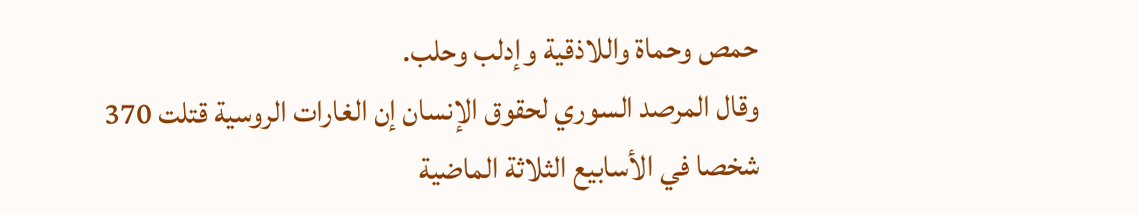حمص وحماة واللاذقية وإدلب وحلب.
وقال المرصد السوري لحقوق الإنسان إن الغارات الروسية قتلت 370 شخصا في الأسابيع الثلاثة الماضية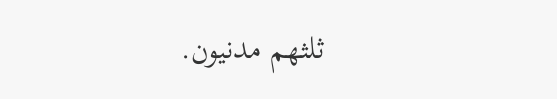ثلثهم مدنيون.